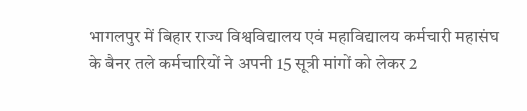भागलपुर में बिहार राज्य विश्वविद्यालय एवं महाविद्यालय कर्मचारी महासंघ के बैनर तले कर्मचारियों ने अपनी 15 सूत्री मांगों को लेकर 2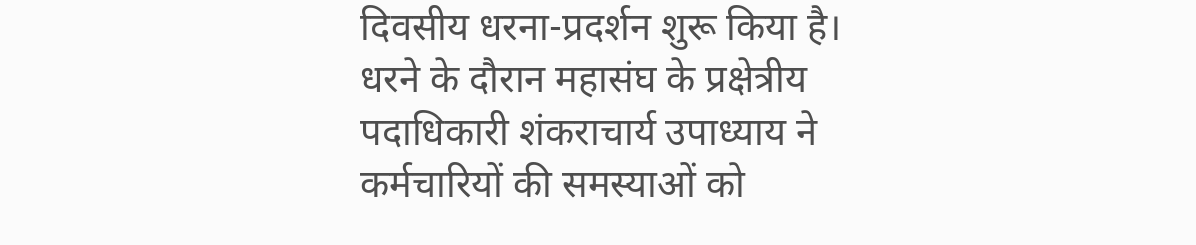दिवसीय धरना-प्रदर्शन शुरू किया है। धरने के दौरान महासंघ के प्रक्षेत्रीय पदाधिकारी शंकराचार्य उपाध्याय ने कर्मचारियों की समस्याओं को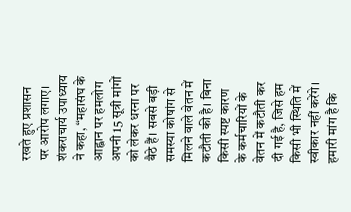रखते हुए प्रशासन पर आरोप लगाए। शंकराचार्य उपाध्याय ने कहा, “महासंघ के आह्वान पर हमलोग अपनी 15 सूत्री मांगों को लेकर धरना पर बैठे हैं। सबसे बड़ी समस्या कोषांग से मिलने वाले वेतन में कटौती की है। बिना किसी स्पष्ट कारण के कर्मचारियों के वेतन में कटौती कर दी गई है, जिसे हम किसी भी स्थिति में स्वीकार नहीं करेंगे। हमारी मांग है कि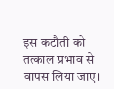इस कटौती को तत्काल प्रभाव से वापस लिया जाए।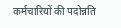कर्मचारियों की पदोन्नति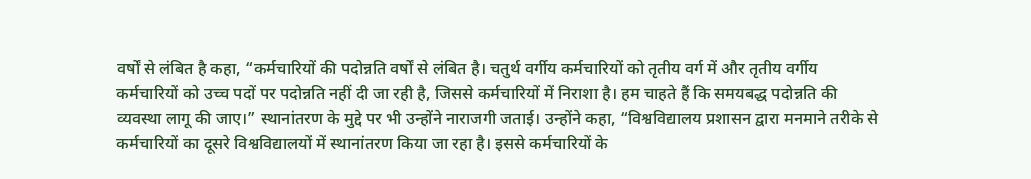वर्षों से लंबित है कहा, “कर्मचारियों की पदोन्नति वर्षों से लंबित है। चतुर्थ वर्गीय कर्मचारियों को तृतीय वर्ग में और तृतीय वर्गीय कर्मचारियों को उच्च पदों पर पदोन्नति नहीं दी जा रही है, जिससे कर्मचारियों में निराशा है। हम चाहते हैं कि समयबद्ध पदोन्नति की व्यवस्था लागू की जाए।” स्थानांतरण के मुद्दे पर भी उन्होंने नाराजगी जताई। उन्होंने कहा, “विश्वविद्यालय प्रशासन द्वारा मनमाने तरीके से कर्मचारियों का दूसरे विश्वविद्यालयों में स्थानांतरण किया जा रहा है। इससे कर्मचारियों के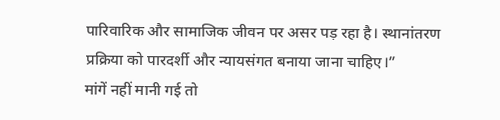पारिवारिक और सामाजिक जीवन पर असर पड़ रहा है। स्थानांतरण प्रक्रिया को पारदर्शी और न्यायसंगत बनाया जाना चाहिए।”
मांगें नहीं मानी गई तो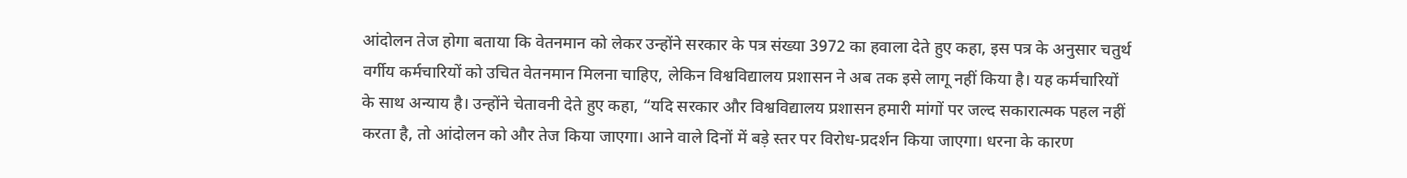आंदोलन तेज होगा बताया कि वेतनमान को लेकर उन्होंने सरकार के पत्र संख्या 3972 का हवाला देते हुए कहा, इस पत्र के अनुसार चतुर्थ वर्गीय कर्मचारियों को उचित वेतनमान मिलना चाहिए, लेकिन विश्वविद्यालय प्रशासन ने अब तक इसे लागू नहीं किया है। यह कर्मचारियों के साथ अन्याय है। उन्होंने चेतावनी देते हुए कहा, “यदि सरकार और विश्वविद्यालय प्रशासन हमारी मांगों पर जल्द सकारात्मक पहल नहीं करता है, तो आंदोलन को और तेज किया जाएगा। आने वाले दिनों में बड़े स्तर पर विरोध-प्रदर्शन किया जाएगा। धरना के कारण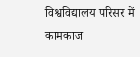विश्वविद्यालय परिसर में कामकाज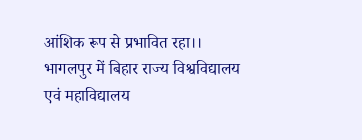आंशिक रूप से प्रभावित रहा।। भागलपुर में बिहार राज्य विश्वविद्यालय एवं महाविद्यालय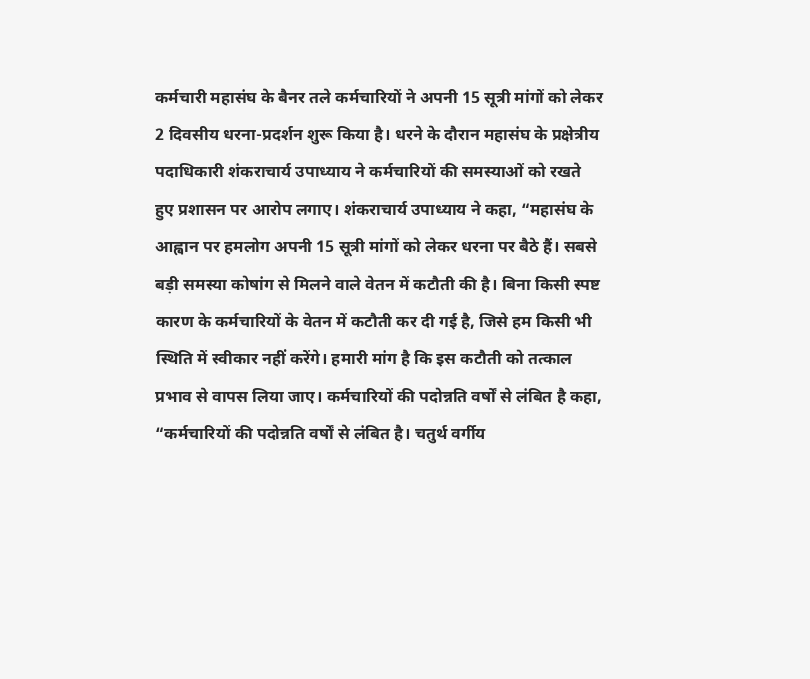कर्मचारी महासंघ के बैनर तले कर्मचारियों ने अपनी 15 सूत्री मांगों को लेकर 2 दिवसीय धरना-प्रदर्शन शुरू किया है। धरने के दौरान महासंघ के प्रक्षेत्रीय पदाधिकारी शंकराचार्य उपाध्याय ने कर्मचारियों की समस्याओं को रखते हुए प्रशासन पर आरोप लगाए। शंकराचार्य उपाध्याय ने कहा, “महासंघ के आह्वान पर हमलोग अपनी 15 सूत्री मांगों को लेकर धरना पर बैठे हैं। सबसे बड़ी समस्या कोषांग से मिलने वाले वेतन में कटौती की है। बिना किसी स्पष्ट कारण के कर्मचारियों के वेतन में कटौती कर दी गई है, जिसे हम किसी भी स्थिति में स्वीकार नहीं करेंगे। हमारी मांग है कि इस कटौती को तत्काल प्रभाव से वापस लिया जाए। कर्मचारियों की पदोन्नति वर्षों से लंबित है कहा, “कर्मचारियों की पदोन्नति वर्षों से लंबित है। चतुर्थ वर्गीय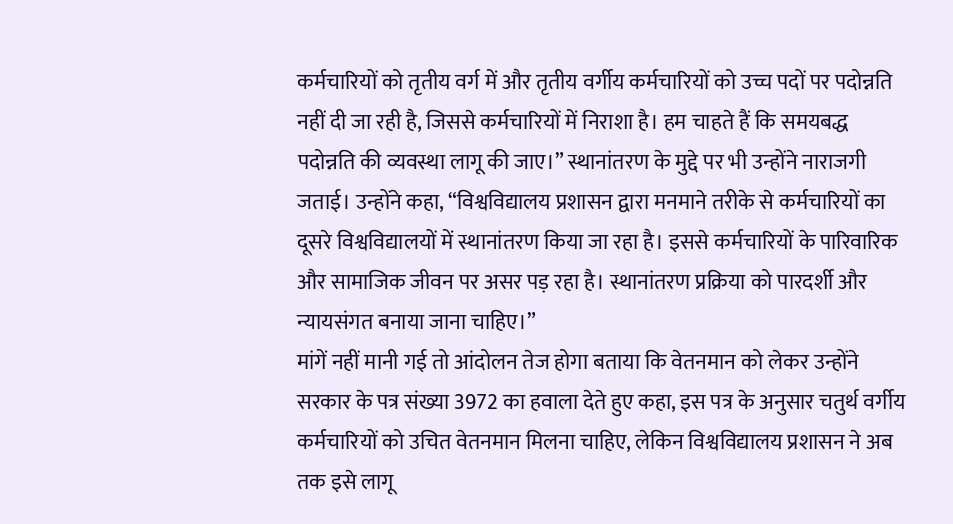कर्मचारियों को तृतीय वर्ग में और तृतीय वर्गीय कर्मचारियों को उच्च पदों पर पदोन्नति नहीं दी जा रही है, जिससे कर्मचारियों में निराशा है। हम चाहते हैं कि समयबद्ध पदोन्नति की व्यवस्था लागू की जाए।” स्थानांतरण के मुद्दे पर भी उन्होंने नाराजगी जताई। उन्होंने कहा, “विश्वविद्यालय प्रशासन द्वारा मनमाने तरीके से कर्मचारियों का दूसरे विश्वविद्यालयों में स्थानांतरण किया जा रहा है। इससे कर्मचारियों के पारिवारिक और सामाजिक जीवन पर असर पड़ रहा है। स्थानांतरण प्रक्रिया को पारदर्शी और न्यायसंगत बनाया जाना चाहिए।”
मांगें नहीं मानी गई तो आंदोलन तेज होगा बताया कि वेतनमान को लेकर उन्होंने सरकार के पत्र संख्या 3972 का हवाला देते हुए कहा, इस पत्र के अनुसार चतुर्थ वर्गीय कर्मचारियों को उचित वेतनमान मिलना चाहिए, लेकिन विश्वविद्यालय प्रशासन ने अब तक इसे लागू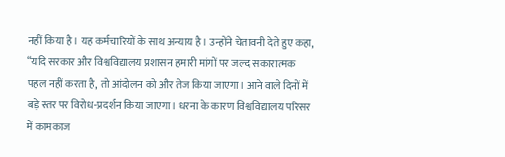नहीं किया है। यह कर्मचारियों के साथ अन्याय है। उन्होंने चेतावनी देते हुए कहा, “यदि सरकार और विश्वविद्यालय प्रशासन हमारी मांगों पर जल्द सकारात्मक पहल नहीं करता है, तो आंदोलन को और तेज किया जाएगा। आने वाले दिनों में बड़े स्तर पर विरोध-प्रदर्शन किया जाएगा। धरना के कारण विश्वविद्यालय परिसर में कामकाज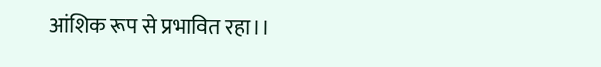आंशिक रूप से प्रभावित रहा।।